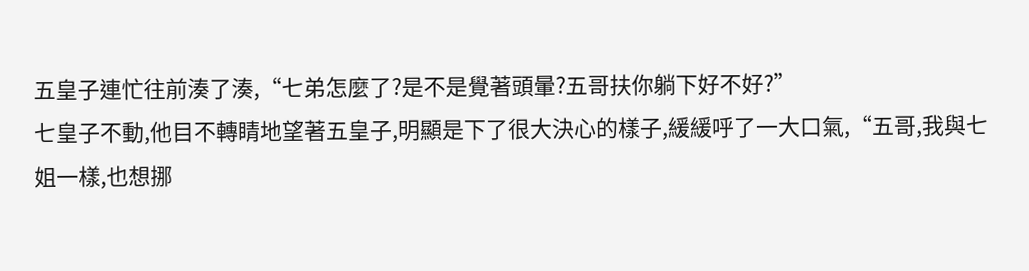五皇子連忙往前湊了湊,“七弟怎麼了?是不是覺著頭暈?五哥扶你躺下好不好?”
七皇子不動,他目不轉睛地望著五皇子,明顯是下了很大決心的樣子,緩緩呼了一大口氣,“五哥,我與七姐一樣,也想挪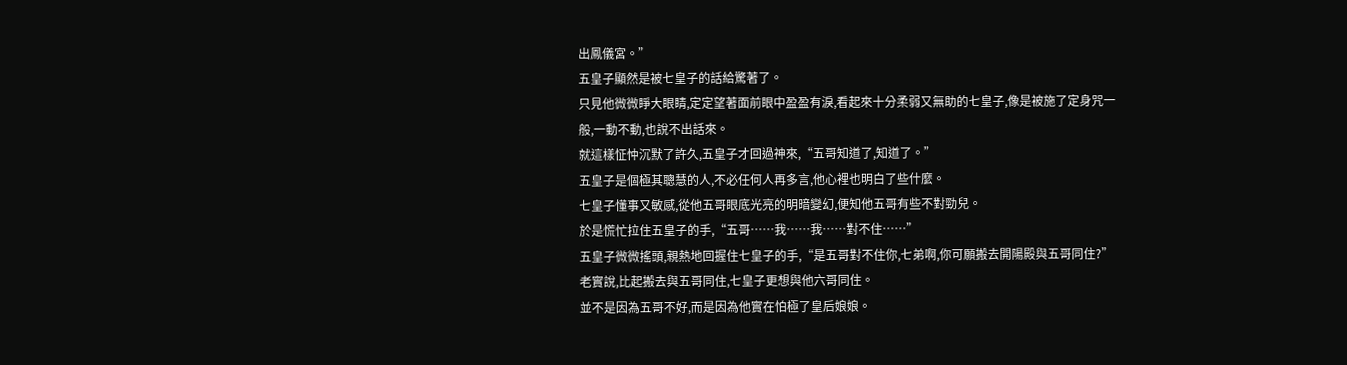出鳳儀宮。”
五皇子顯然是被七皇子的話給驚著了。
只見他微微睜大眼睛,定定望著面前眼中盈盈有淚,看起來十分柔弱又無助的七皇子,像是被施了定身咒一般,一動不動,也說不出話來。
就這樣怔忡沉默了許久,五皇子才回過神來,“五哥知道了,知道了。”
五皇子是個極其聰慧的人,不必任何人再多言,他心裡也明白了些什麼。
七皇子懂事又敏感,從他五哥眼底光亮的明暗變幻,便知他五哥有些不對勁兒。
於是慌忙拉住五皇子的手,“五哥……我……我……對不住……”
五皇子微微搖頭,親熱地回握住七皇子的手,“是五哥對不住你,七弟啊,你可願搬去開陽殿與五哥同住?”
老實說,比起搬去與五哥同住,七皇子更想與他六哥同住。
並不是因為五哥不好,而是因為他實在怕極了皇后娘娘。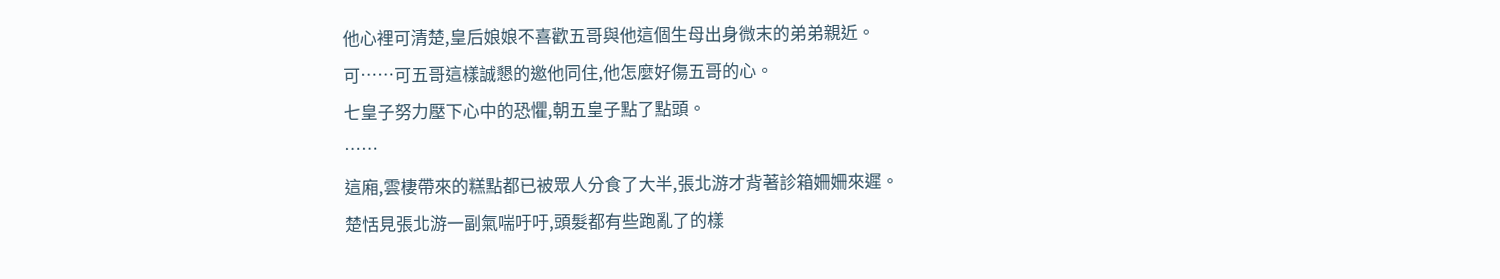他心裡可清楚,皇后娘娘不喜歡五哥與他這個生母出身微末的弟弟親近。
可……可五哥這樣誠懇的邀他同住,他怎麼好傷五哥的心。
七皇子努力壓下心中的恐懼,朝五皇子點了點頭。
……
這廂,雲棲帶來的糕點都已被眾人分食了大半,張北游才背著診箱姍姍來遲。
楚恬見張北游一副氣喘吁吁,頭髮都有些跑亂了的樣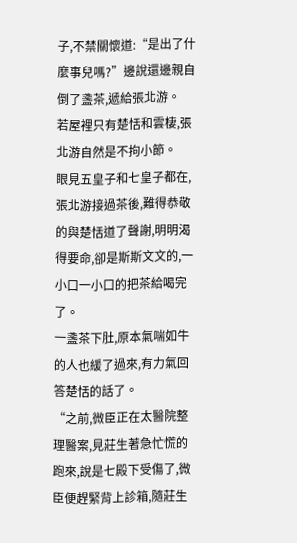子,不禁關懷道:“是出了什麼事兒嗎?”邊說還邊親自倒了盞茶,遞給張北游。
若屋裡只有楚恬和雲棲,張北游自然是不拘小節。
眼見五皇子和七皇子都在,張北游接過茶後,難得恭敬的與楚恬道了聲謝,明明渴得要命,卻是斯斯文文的,一小口一小口的把茶給喝完了。
一盞茶下肚,原本氣喘如牛的人也緩了過來,有力氣回答楚恬的話了。
“之前,微臣正在太醫院整理醫案,見莊生著急忙慌的跑來,說是七殿下受傷了,微臣便趕緊背上診箱,隨莊生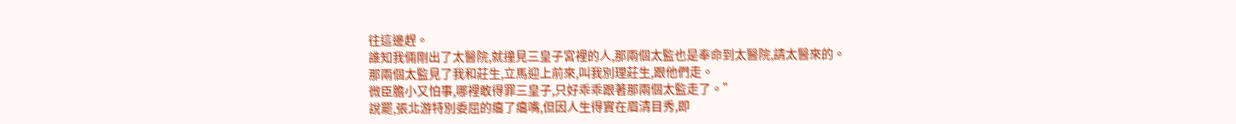往這邊趕。
誰知我倆剛出了太醫院,就撞見三皇子宮裡的人,那兩個太監也是奉命到太醫院,請太醫來的。
那兩個太監見了我和莊生,立馬迎上前來,叫我別理莊生,跟他們走。
微臣膽小又怕事,哪裡敢得罪三皇子,只好乖乖跟著那兩個太監走了。”
說罷,張北游特別委屈的癟了癟嘴,但因人生得實在眉清目秀,即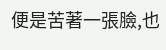便是苦著一張臉,也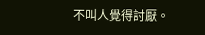不叫人覺得討厭。